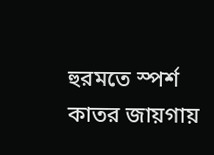হুরমতে স্পর্শ কাতর জায়গায়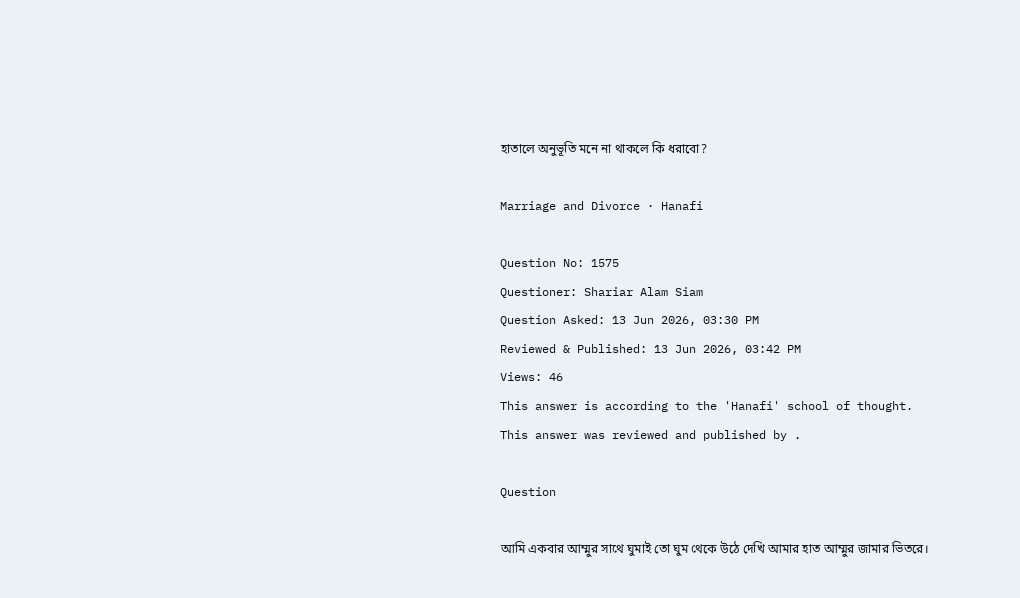হাতালে অনুভূতি মনে না থাকলে কি ধরাবো?

Marriage and Divorce · Hanafi

Question No: 1575
Questioner: Shariar Alam Siam
Question Asked: 13 Jun 2026, 03:30 PM
Reviewed & Published: 13 Jun 2026, 03:42 PM
Views: 46
This answer is according to the 'Hanafi' school of thought.
This answer was reviewed and published by .

Question

আমি একবার আম্মুর সাথে ঘুমাই তো ঘুম থেকে উঠে দেখি আমার হাত আম্মুর জামার ভিতরে।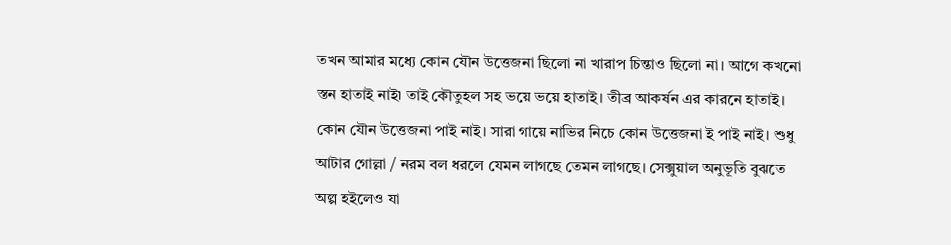তখন আমার মধ্যে কোন যৌন উত্তেজনা ছিলো না খারাপ চিন্তাও ছিলো না। আগে কখনো স্তন হাতাই নাই৷ তাই কৌতুহল সহ ভয়ে ভয়ে হাতাই। তীব্র আকর্ষন এর কারনে হাতাই। কোন যৌন উত্তেজনা পাই নাই। সারা গায়ে নাভির নিচে কোন উত্তেজনা ই পাই নাই। শুধু আটার গোল্লা / নরম বল ধরলে যেমন লাগছে তেমন লাগছে। সেক্সুয়াল অনুভূতি বুঝতে অল্প হইলেও যা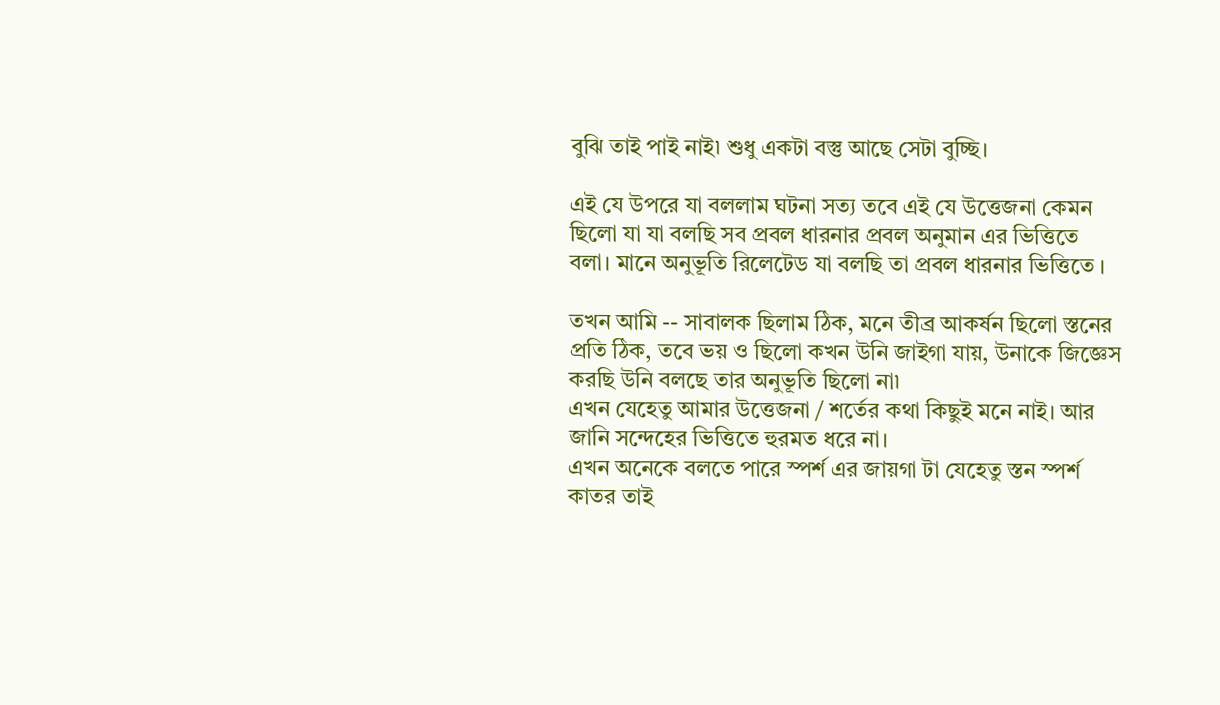বুঝি তাই পাই নাই৷ শুধু একটা বস্তু আছে সেটা বুচ্ছি।

এই যে উপরে যা বললাম ঘটনা সত্য তবে এই যে উত্তেজনা কেমন ছিলো যা যা বলছি সব প্রবল ধারনার প্রবল অনুমান এর ভিত্তিতে বলা। মানে অনুভূতি রিলেটেড যা বলছি তা প্রবল ধারনার ভিত্তিতে ।

তখন আমি -- সাবালক ছিলাম ঠিক, মনে তীব্র আকর্ষন ছিলো স্তনের প্রতি ঠিক, তবে ভয় ও ছিলো কখন উনি জাইগা যায়, উনাকে জিজ্ঞেস করছি উনি বলছে তার অনুভূতি ছিলো না৷
এখন যেহেতু আমার উত্তেজনা / শর্তের কথা কিছুই মনে নাই। আর জানি সন্দেহের ভিত্তিতে হুরমত ধরে না।
এখন অনেকে বলতে পারে স্পর্শ এর জায়গা টা যেহেতু স্তন স্পর্শ কাতর তাই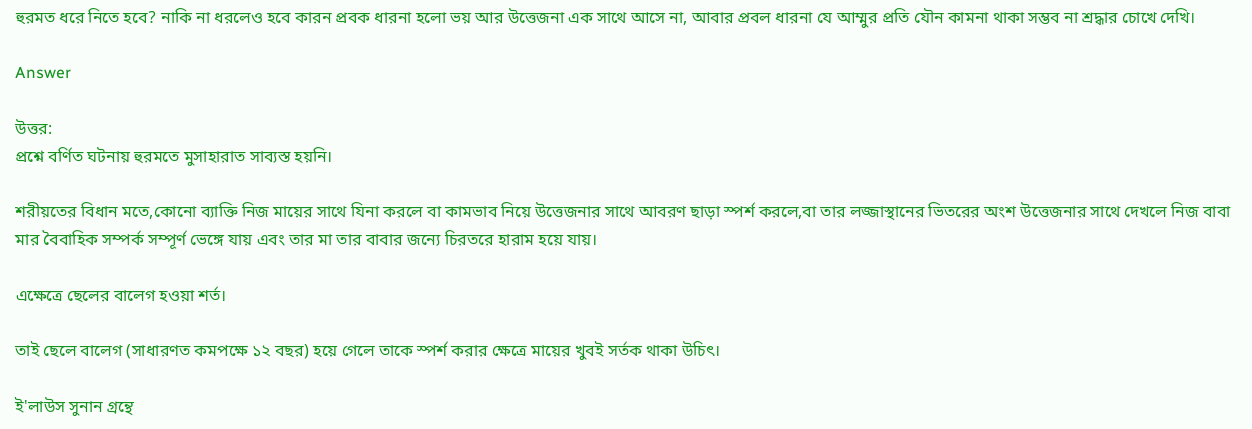হুরমত ধরে নিতে হবে? নাকি না ধরলেও হবে কারন প্রবক ধারনা হলো ভয় আর উত্তেজনা এক সাথে আসে না, আবার প্রবল ধারনা যে আম্মুর প্রতি যৌন কামনা থাকা সম্ভব না শ্রদ্ধার চোখে দেখি।

Answer

উত্তর:
প্রশ্নে বর্ণিত ঘটনায় হুরমতে মুসাহারাত সাব্যস্ত হয়নি।

শরীয়তের বিধান মতে,কোনো ব্যাক্তি নিজ মায়ের সাথে যিনা করলে বা কামভাব নিয়ে উত্তেজনার সাথে আবরণ ছাড়া স্পর্শ করলে,বা তার লজ্জাস্থানের ভিতরের অংশ উত্তেজনার সাথে দেখলে নিজ বাবা মার বৈবাহিক সম্পর্ক সম্পূর্ণ ভেঙ্গে যায় এবং তার মা তার বাবার জন্যে চিরতরে হারাম হয়ে যায়।

এক্ষেত্রে ছেলের বালেগ হওয়া শর্ত।

তাই ছেলে বালেগ (সাধারণত কমপক্ষে ১২ বছর) হয়ে গেলে তাকে স্পর্শ করার ক্ষেত্রে মায়ের খুবই সর্তক থাকা উচিৎ।

ই'লাউস সুনান গ্রন্থে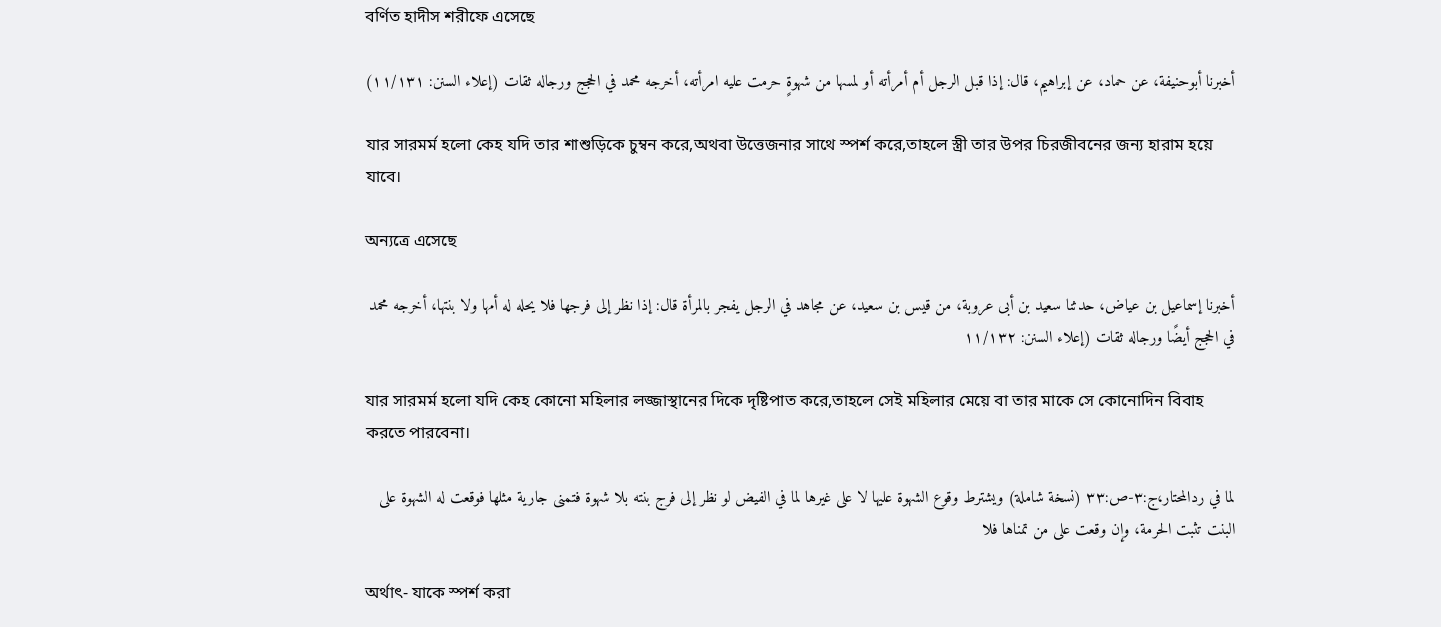বর্ণিত হাদীস শরীফে এসেছে

أخبرنا أبوحنیفة، عن حماد، عن إبراهیم، قال: إذا قبل الرجل أم أمرأته أو لمسها من شهوةٍ حرمت علیه امرأته، أخرجه محمد في الحجج ورجاله ثقات (إعلاء السنن: ۱۱/۱۳۱)

যার সারমর্ম হলো কেহ যদি তার শাশুড়িকে চুম্বন করে,অথবা উত্তেজনার সাথে স্পর্শ করে,তাহলে স্ত্রী তার উপর চিরজীবনের জন্য হারাম হয়ে যাবে।

অন্যত্রে এসেছে

أخبرنا إسماعیل بن عیاض، حدثنا سعید بن أبی عروبة، من قیس بن سعید، عن مجاهد في الرجل یفجر بالمرأة قال: إذا نظر إلی فرجها فلا یحله له أمها ولا بنتها، أخرجه محمد في الحجج أیضًا ورجاله ثقات (إعلاء السنن: ۱۱/۱۳۲

যার সারমর্ম হলো যদি কেহ কোনো মহিলার লজ্জাস্থানের দিকে দৃষ্টিপাত করে,তাহলে সেই মহিলার মেয়ে বা তার মাকে সে কোনোদিন বিবাহ করতে পারবেনা।

لما في ردالمحتار،ج:٣-ص:٣٣ (نسخة شاملة) ويشترط وقوع الشهوة عليها لا على غيرها لما في الفيض لو نظر إلى فرج بنته بلا شهوة فتمنى جارية مثلها فوقعت له الشهوة على البنت تثبت الحرمة، وإن وقعت على من تمناها فلا

অর্থাৎ- যাকে স্পর্শ করা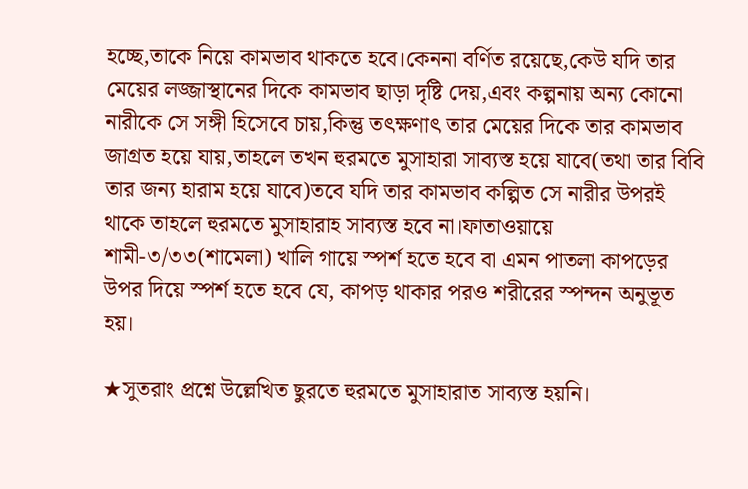হচ্ছে,তাকে নিয়ে কামভাব থাকতে হবে।কেননা বর্ণিত রয়েছে,কেউ যদি তার মেয়ের লজ্জাস্থানের দিকে কামভাব ছাড়া দৃষ্টি দেয়,এবং কল্পনায় অন্য কোনো নারীকে সে সঙ্গী হিসেবে চায়,কিন্তু তৎক্ষণাৎ তার মেয়ের দিকে তার কামভাব জাগ্রত হয়ে যায়,তাহলে তখন হুরমতে মুসাহারা সাব্যস্ত হয়ে যাবে(তথা তার বিবি তার জন্য হারাম হয়ে যাবে)তবে যদি তার কামভাব কল্পিত সে নারীর উপরই থাকে তাহলে হুরমতে মুসাহারাহ সাব্যস্ত হবে না।ফাতাওয়ায়ে শামী-৩/৩৩(শামেলা) খালি গায়ে স্পর্শ হতে হবে বা এমন পাতলা কাপড়ের উপর দিয়ে স্পর্শ হতে হবে যে, কাপড় থাকার পরও শরীরের স্পন্দন অনুভূত হয়।

★সুতরাং প্রশ্নে উল্লেখিত ছুরতে হুরমতে মুসাহারাত সাব্যস্ত হয়নি।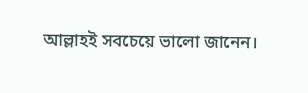আল্লাহই সবচেয়ে ভালো জানেন।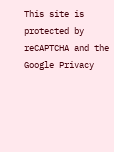This site is protected by reCAPTCHA and the Google Privacy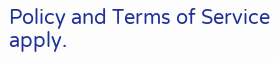Policy and Terms of Service apply.